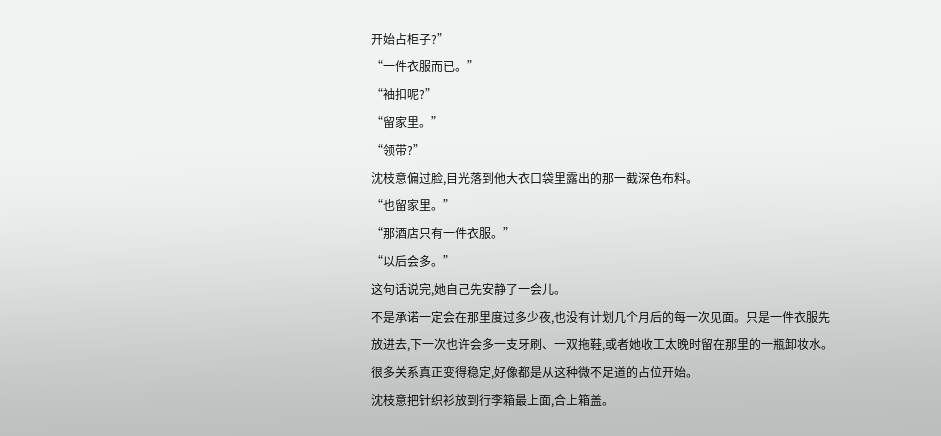开始占柜子?”
“一件衣服而已。”
“袖扣呢?”
“留家里。”
“领带?”
沈枝意偏过脸,目光落到他大衣口袋里露出的那一截深色布料。
“也留家里。”
“那酒店只有一件衣服。”
“以后会多。”
这句话说完,她自己先安静了一会儿。
不是承诺一定会在那里度过多少夜,也没有计划几个月后的每一次见面。只是一件衣服先放进去,下一次也许会多一支牙刷、一双拖鞋,或者她收工太晚时留在那里的一瓶卸妆水。
很多关系真正变得稳定,好像都是从这种微不足道的占位开始。
沈枝意把针织衫放到行李箱最上面,合上箱盖。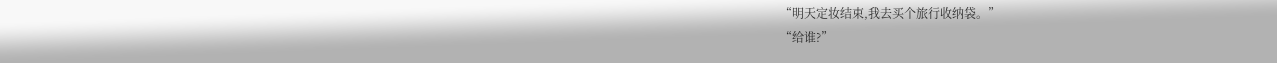“明天定妆结束,我去买个旅行收纳袋。”
“给谁?”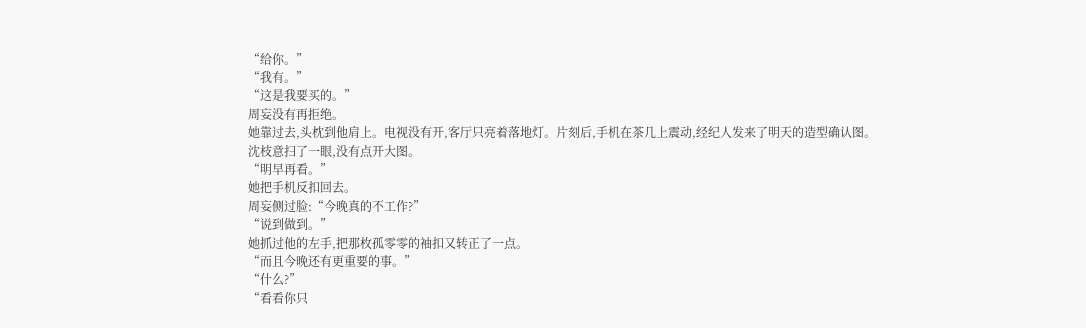“给你。”
“我有。”
“这是我要买的。”
周妄没有再拒绝。
她靠过去,头枕到他肩上。电视没有开,客厅只亮着落地灯。片刻后,手机在茶几上震动,经纪人发来了明天的造型确认图。
沈枝意扫了一眼,没有点开大图。
“明早再看。”
她把手机反扣回去。
周妄侧过脸:“今晚真的不工作?”
“说到做到。”
她抓过他的左手,把那枚孤零零的袖扣又转正了一点。
“而且今晚还有更重要的事。”
“什么?”
“看看你只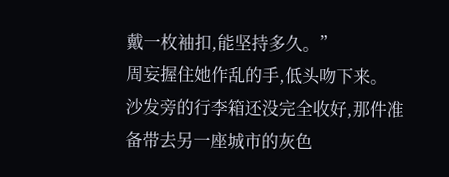戴一枚袖扣,能坚持多久。”
周妄握住她作乱的手,低头吻下来。
沙发旁的行李箱还没完全收好,那件准备带去另一座城市的灰色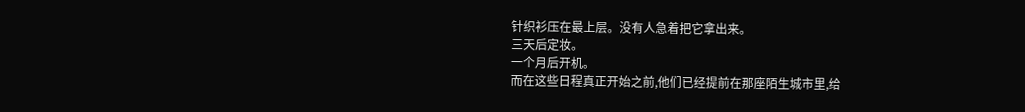针织衫压在最上层。没有人急着把它拿出来。
三天后定妆。
一个月后开机。
而在这些日程真正开始之前,他们已经提前在那座陌生城市里,给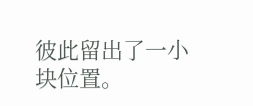彼此留出了一小块位置。